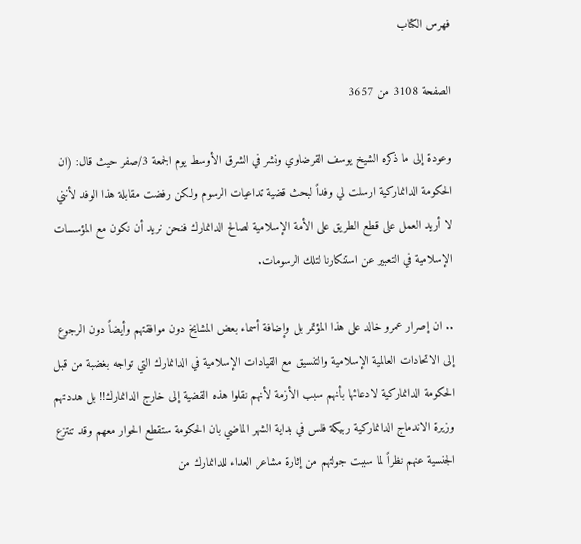فهرس الكتاب

الصفحة 3108 من 3657

وعودة إلى ما ذكره الشيخ يوسف القرضاوي ونشر في الشرق الأوسط يوم الجمعة 3/صفر حيث قال: (ان الحكومة الدانماركية ارسلت لي وفداً لبحث قضية تداعيات الرسوم ولكن رفضت مقابلة هذا الوفد لأنني لا أريد العمل على قطع الطريق على الأمة الإسلامية لصالح الدانمارك فنحن نريد أن نكون مع المؤسسات الإسلامية في التعبير عن استنكارنا لتلك الرسومات.

.. ان إصرار عمرو خالد على هذا المؤتمر بل وإضافة أسماء بعض المشايخ دون موافقتهم وأيضاً دون الرجوع إلى الاتحادات العالمية الإسلامية والتنسيق مع القيادات الإسلامية في الدانمارك التي تواجه بغضبة من قبل الحكومة الدانماركية لادعائها بأنهم سبب الأزمة لأنهم نقلوا هذه القضية إلى خارج الدانمارك!! بل هددتهم وزيرة الاندماج الدانماركية ربيكة فلس في بداية الشهر الماضي بان الحكومة ستقطع الحوار معهم وقد تنتزع الجنسية عنهم نظراً لما سببت جولتهم من إثارة مشاعر العداء للدانمارك من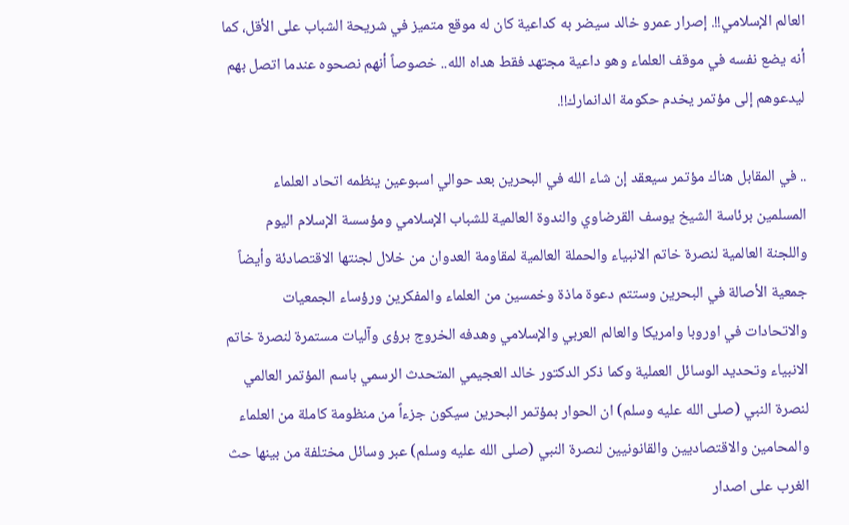العالم الإسلامي!!. إصرار عمرو خالد سيضر به كداعية كان له موقع متميز في شريحة الشباب على الأقل، كما أنه يضع نفسه في موقف العلماء وهو داعية مجتهد فقط هداه الله.. خصوصاً أنهم نصحوه عندما اتصل بهم ليدعوهم إلى مؤتمر يخدم حكومة الدانمارك!!.

.. في المقابل هناك مؤتمر سيعقد إن شاء الله في البحرين بعد حوالي اسبوعين ينظمه اتحاد العلماء المسلمين برئاسة الشيخ يوسف القرضاوي والندوة العالمية للشباب الإسلامي ومؤسسة الإسلام اليوم واللجنة العالمية لنصرة خاتم الانبياء والحملة العالمية لمقاومة العدوان من خلال لجنتها الاقتصادئة وأيضاً جمعية الأصالة في البحرين وستتم دعوة ماذة وخمسين من العلماء والمفكرين ورؤساء الجمعيات والاتحادات في اوروبا وامريكا والعالم العربي والإسلامي وهدفه الخروج برؤى وآليات مستمرة لنصرة خاتم الانبياء وتحديد الوسائل العملية وكما ذكر الدكتور خالد العجيمي المتحدث الرسمي باسم المؤتمر العالمي لنصرة النبي (صلى الله عليه وسلم) ان الحوار بمؤتمر البحرين سيكون جزءاً من منظومة كاملة من العلماء والمحامين والاقتصاديين والقانونيين لنصرة النبي (صلى الله عليه وسلم) عبر وسائل مختلفة من بينها حث الغرب على اصدار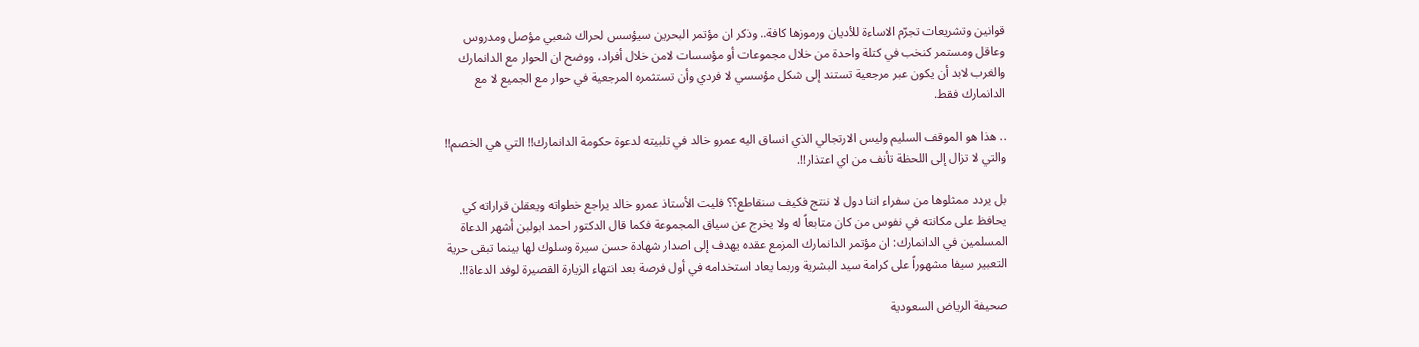قوانين وتشريعات تجرّم الاساءة للأديان ورموزها كافة.. وذكر ان مؤتمر البحرين سيؤسس لحراك شعبي مؤصل ومدروس وعاقل ومستمر كنخب في كتلة واحدة من خلال مجموعات أو مؤسسات لامن خلال أفراد، ووضح ان الحوار مع الدانمارك والغرب لابد أن يكون عبر مرجعية تستند إلى شكل مؤسسي لا فردي وأن تستثمره المرجعية في حوار مع الجميع لا مع الدانمارك فقط.

.. هذا هو الموقف السليم وليس الارتجالي الذي انساق اليه عمرو خالد في تلبيته لدعوة حكومة الدانمارك!! التي هي الخصم!! والتي لا تزال إلى اللحظة تأنف من اي اعتذار!!.

بل يردد ممثلوها من سفراء اننا دول لا ننتج فكيف سنقاطع؟؟ فليت الأستاذ عمرو خالد يراجع خطواته ويعقلن قراراته كي يحافظ على مكانته في نفوس من كان متابعاً له ولا يخرج عن سياق المجموعة فكما قال الدكتور احمد ابولبن أشهر الدعاة المسلمين في الدانمارك: ان مؤتمر الدانمارك المزمع عقده يهدف إلى اصدار شهادة حسن سيرة وسلوك لها بينما تبقى حرية التعبير سيفا مشهوراً على كرامة سيد البشرية وربما يعاد استخدامه في أول فرصة بعد انتهاء الزيارة القصيرة لوفد الدعاة!!.

صحيفة الرياض السعودية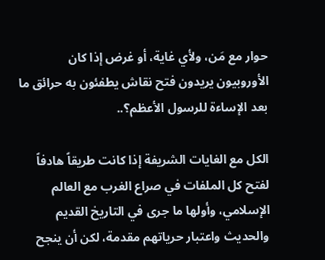حوار مع مَن، ولأي غاية، أو غرض إذا كان الأوروبيون يريدون فتح نقاش يطفئون به حرائق ما بعد الإساءة للرسول الأعظم؟..

الكل مع الغايات الشريفة إذا كانت طريقاً هادفاً لفتح كل الملفات في صراع الغرب مع العالم الإسلامي، وأولها ما جرى في التاريخ القديم والحديث واعتبار حرياتهم مقدمة، لكن أن ينجح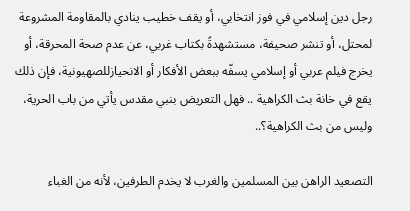رجل دين إسلامي في فوز انتخابي، أو يقف خطيب ينادي بالمقاومة المشروعة لمحتل، أو تنشر صحيفة، مستشهدةً بكتاب غربي، عن عدم صحة المحرقة، أو يخرج فيلم عربي أو إسلامي يسفّه ببعض الأفكار أو الانحيازللصهيونية، فإن ذلك يقع في خانة بث الكراهية .. فهل التعريض بنبي مقدس يأتي من باب الحرية، وليس من بث الكراهية؟..

التصعيد الراهن بين المسلمين والغرب لا يخدم الطرفين، لأنه من الغباء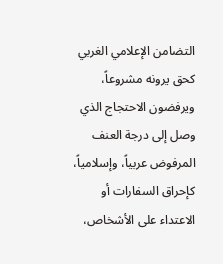التضامن الإعلامي الغربي كحق يرونه مشروعاً، ويرفضون الاحتجاج الذي وصل إلى درجة العنف المرفوض عربياً، وإسلامياً، كإحراق السفارات أو الاعتداء على الأشخاص،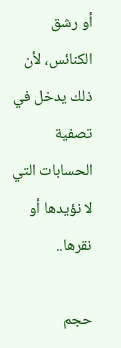أو رشق الكنائس، لأن ذلك يدخل في تصفية الحسابات التي لا نؤيدها أو نقرها..

حجم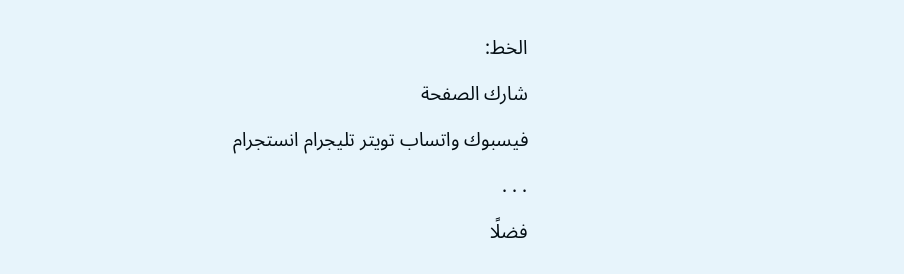الخط:
شارك الصفحة
فيسبوك واتساب تويتر تليجرام انستجرام
. . .
فضلًا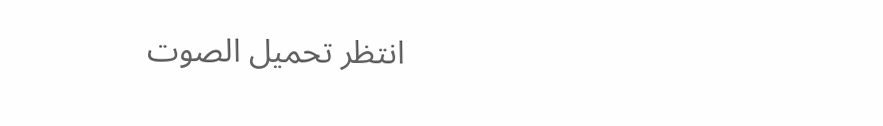انتظر تحميل الصوت